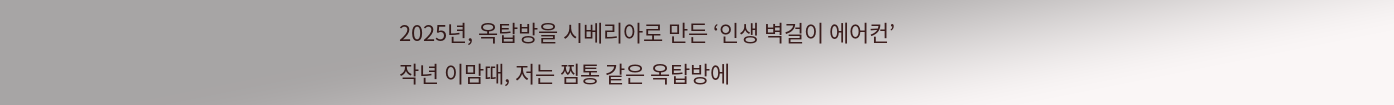2025년, 옥탑방을 시베리아로 만든 ‘인생 벽걸이 에어컨’
작년 이맘때, 저는 찜통 같은 옥탑방에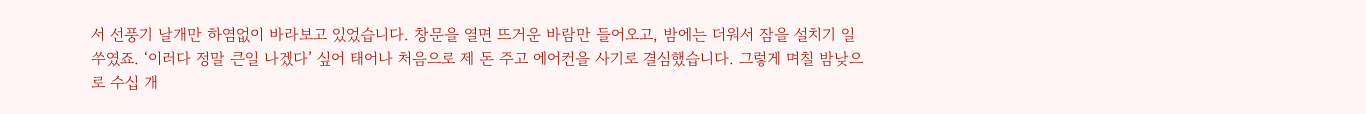서 선풍기 날개만 하염없이 바라보고 있었습니다. 창문을 열면 뜨거운 바람만 들어오고, 밤에는 더워서 잠을 설치기 일쑤였죠. ‘이러다 정말 큰일 나겠다’ 싶어 태어나 처음으로 제 돈 주고 에어컨을 사기로 결심했습니다. 그렇게 며칠 밤낮으로 수십 개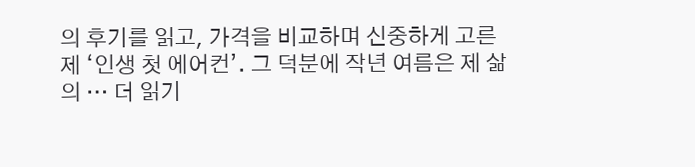의 후기를 읽고, 가격을 비교하며 신중하게 고른 제 ‘인생 첫 에어컨’. 그 덕분에 작년 여름은 제 삶의 … 더 읽기